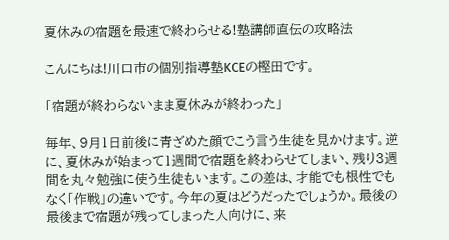夏休みの宿題を最速で終わらせる!塾講師直伝の攻略法

こんにちは!川口市の個別指導塾KCEの樫田です。

「宿題が終わらないまま夏休みが終わった」

毎年、9月1日前後に青ざめた顔でこう言う生徒を見かけます。逆に、夏休みが始まって1週間で宿題を終わらせてしまい、残り3週間を丸々勉強に使う生徒もいます。この差は、才能でも根性でもなく「作戦」の違いです。今年の夏はどうだったでしょうか。最後の最後まで宿題が残ってしまった人向けに、来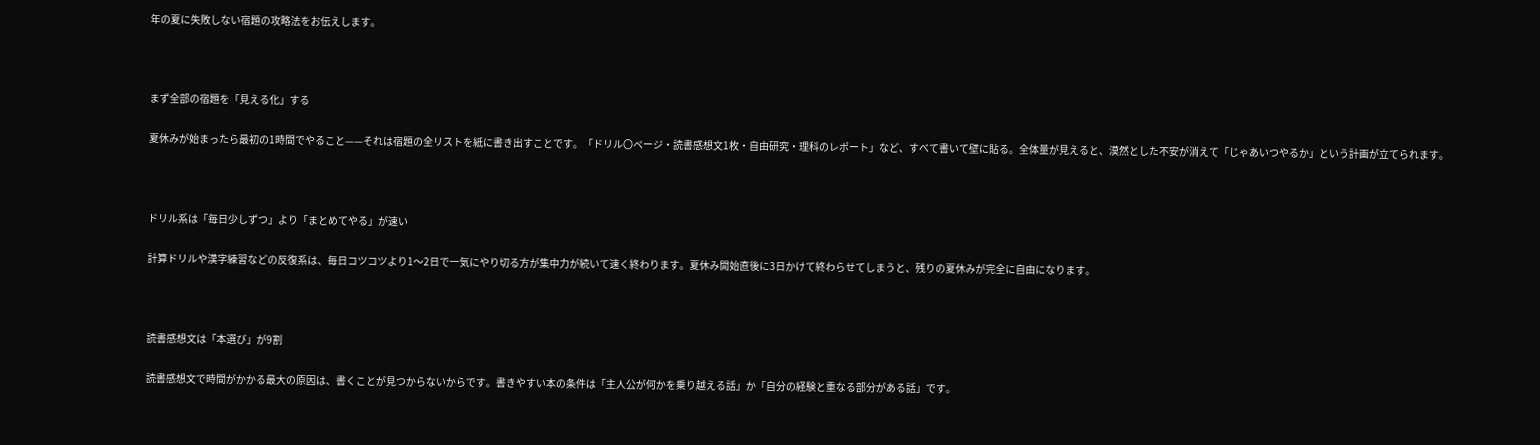年の夏に失敗しない宿題の攻略法をお伝えします。



まず全部の宿題を「見える化」する

夏休みが始まったら最初の1時間でやること——それは宿題の全リストを紙に書き出すことです。「ドリル〇ページ・読書感想文1枚・自由研究・理科のレポート」など、すべて書いて壁に貼る。全体量が見えると、漠然とした不安が消えて「じゃあいつやるか」という計画が立てられます。



ドリル系は「毎日少しずつ」より「まとめてやる」が速い

計算ドリルや漢字練習などの反復系は、毎日コツコツより1〜2日で一気にやり切る方が集中力が続いて速く終わります。夏休み開始直後に3日かけて終わらせてしまうと、残りの夏休みが完全に自由になります。



読書感想文は「本選び」が9割

読書感想文で時間がかかる最大の原因は、書くことが見つからないからです。書きやすい本の条件は「主人公が何かを乗り越える話」か「自分の経験と重なる部分がある話」です。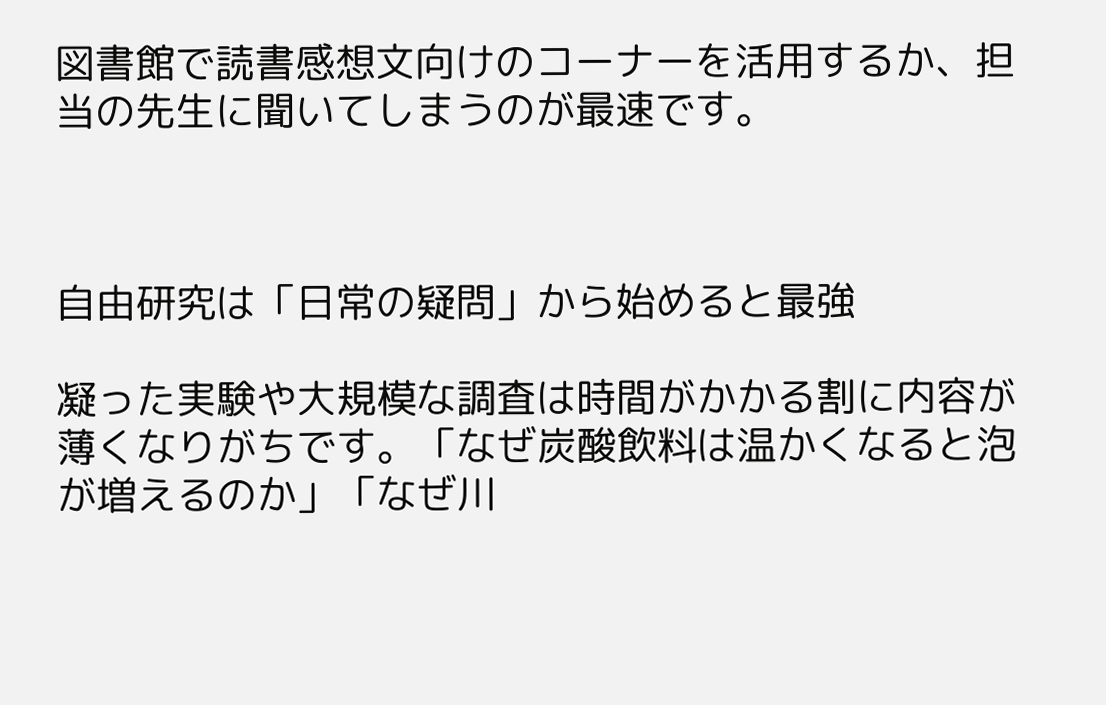図書館で読書感想文向けのコーナーを活用するか、担当の先生に聞いてしまうのが最速です。



自由研究は「日常の疑問」から始めると最強

凝った実験や大規模な調査は時間がかかる割に内容が薄くなりがちです。「なぜ炭酸飲料は温かくなると泡が増えるのか」「なぜ川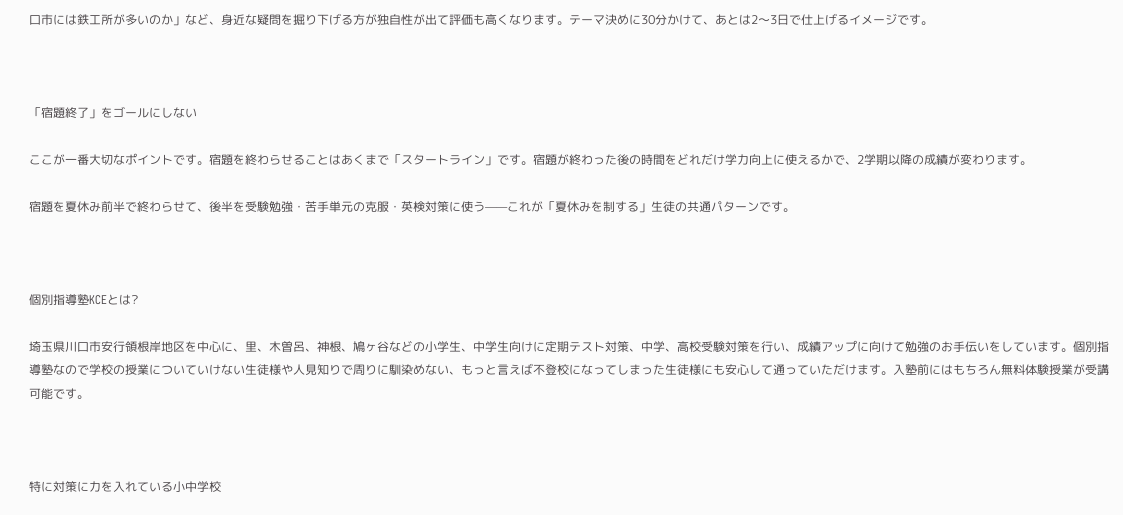口市には鉄工所が多いのか」など、身近な疑問を掘り下げる方が独自性が出て評価も高くなります。テーマ決めに30分かけて、あとは2〜3日で仕上げるイメージです。



「宿題終了」をゴールにしない

ここが一番大切なポイントです。宿題を終わらせることはあくまで「スタートライン」です。宿題が終わった後の時間をどれだけ学力向上に使えるかで、2学期以降の成績が変わります。

宿題を夏休み前半で終わらせて、後半を受験勉強・苦手単元の克服・英検対策に使う——これが「夏休みを制する」生徒の共通パターンです。



個別指導塾KCEとは?

埼玉県川口市安行領根岸地区を中心に、里、木曽呂、神根、鳩ヶ谷などの小学生、中学生向けに定期テスト対策、中学、高校受験対策を行い、成績アップに向けて勉強のお手伝いをしています。個別指導塾なので学校の授業についていけない生徒様や人見知りで周りに馴染めない、もっと言えば不登校になってしまった生徒様にも安心して通っていただけます。入塾前にはもちろん無料体験授業が受講可能です。



特に対策に力を入れている小中学校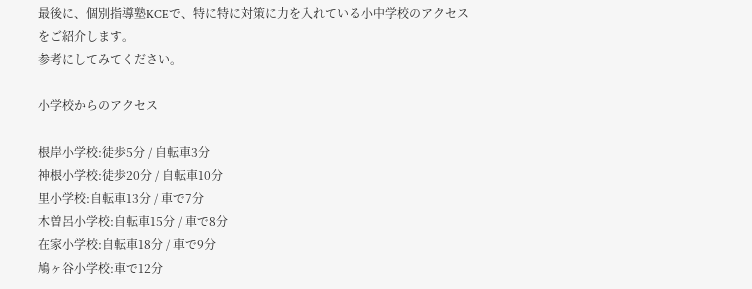最後に、個別指導塾KCEで、特に特に対策に力を入れている小中学校のアクセスをご紹介します。
参考にしてみてください。

小学校からのアクセス

根岸小学校:徒歩5分 / 自転車3分
神根小学校:徒歩20分 / 自転車10分
里小学校:自転車13分 / 車で7分
木曽呂小学校:自転車15分 / 車で8分
在家小学校:自転車18分 / 車で9分
鳩ヶ谷小学校:車で12分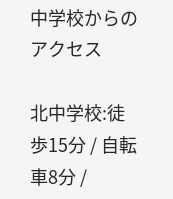中学校からのアクセス

北中学校:徒歩15分 / 自転車8分 /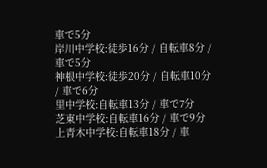車で5分
岸川中学校:徒歩16分 / 自転車8分 / 車で5分
神根中学校:徒歩20分 / 自転車10分 / 車で6分
里中学校:自転車13分 / 車で7分
芝東中学校:自転車16分 / 車で9分
上青木中学校:自転車18分 / 車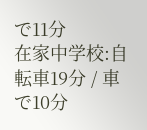で11分
在家中学校:自転車19分 / 車で10分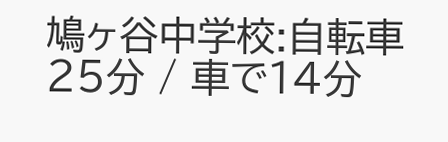鳩ヶ谷中学校:自転車25分 / 車で14分